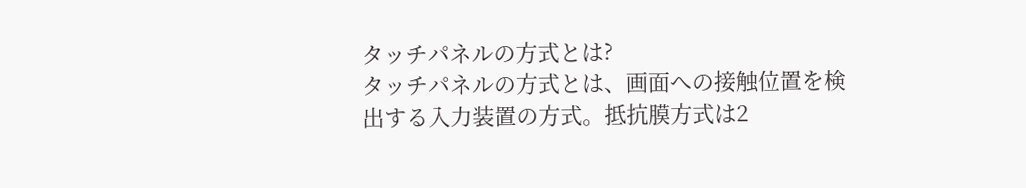タッチパネルの方式とは?
タッチパネルの方式とは、画面への接触位置を検出する入力装置の方式。抵抗膜方式は2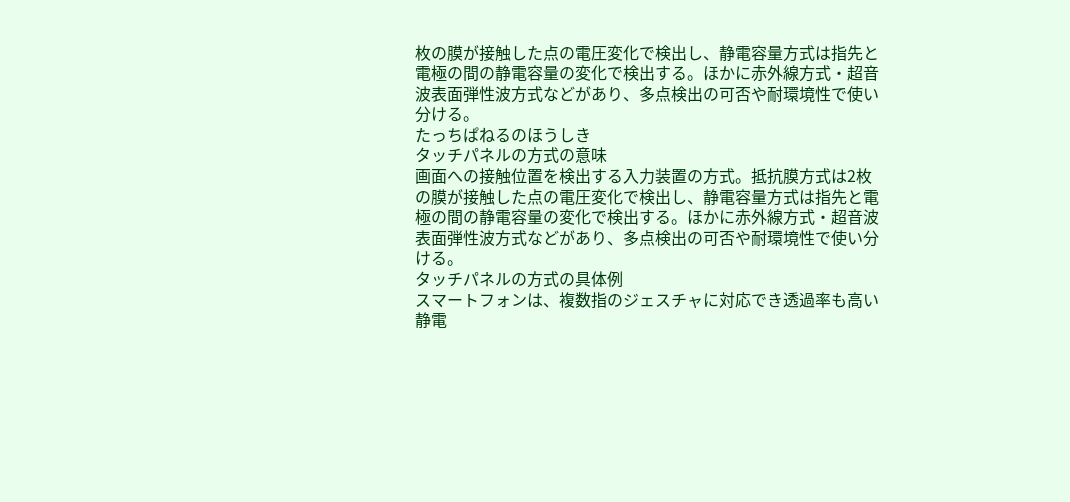枚の膜が接触した点の電圧変化で検出し、静電容量方式は指先と電極の間の静電容量の変化で検出する。ほかに赤外線方式・超音波表面弾性波方式などがあり、多点検出の可否や耐環境性で使い分ける。
たっちぱねるのほうしき
タッチパネルの方式の意味
画面への接触位置を検出する入力装置の方式。抵抗膜方式は2枚の膜が接触した点の電圧変化で検出し、静電容量方式は指先と電極の間の静電容量の変化で検出する。ほかに赤外線方式・超音波表面弾性波方式などがあり、多点検出の可否や耐環境性で使い分ける。
タッチパネルの方式の具体例
スマートフォンは、複数指のジェスチャに対応でき透過率も高い静電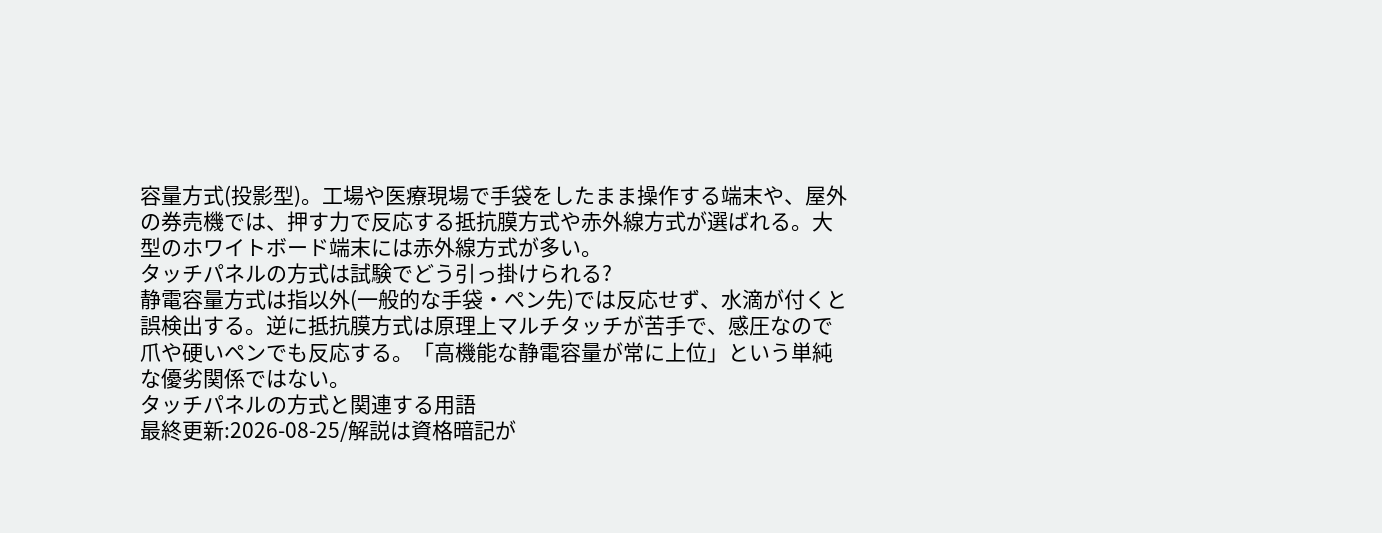容量方式(投影型)。工場や医療現場で手袋をしたまま操作する端末や、屋外の券売機では、押す力で反応する抵抗膜方式や赤外線方式が選ばれる。大型のホワイトボード端末には赤外線方式が多い。
タッチパネルの方式は試験でどう引っ掛けられる?
静電容量方式は指以外(一般的な手袋・ペン先)では反応せず、水滴が付くと誤検出する。逆に抵抗膜方式は原理上マルチタッチが苦手で、感圧なので爪や硬いペンでも反応する。「高機能な静電容量が常に上位」という単純な優劣関係ではない。
タッチパネルの方式と関連する用語
最終更新:2026-08-25/解説は資格暗記が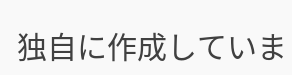独自に作成していま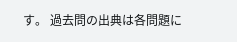す。 過去問の出典は各問題に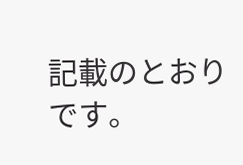記載のとおりです。